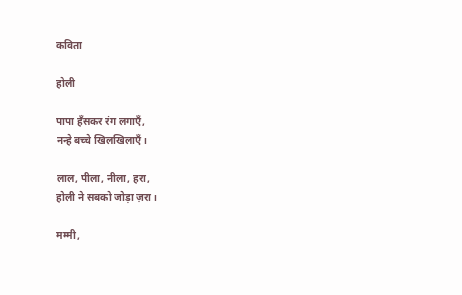कविता

होली

पापा हँसकर रंग लगाएँ,
नन्हे बच्चे खिलखिलाएँ।

लाल, पीला, नीला, हरा,
होली ने सबको जोड़ा ज़रा।

मम्मी,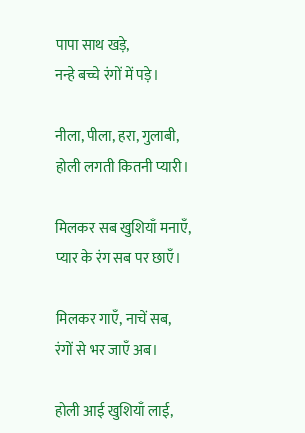पापा साथ खड़े,
नन्हे बच्चे रंगों में पड़े।

नीला, पीला, हरा, गुलाबी,
होली लगती कितनी प्यारी।

मिलकर सब खुशियाँ मनाएँ,
प्यार के रंग सब पर छाएँ।

मिलकर गाएँ, नाचें सब,
रंगों से भर जाएँ अब।

होली आई खुशियाँ लाई,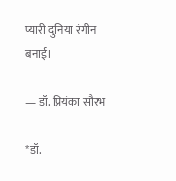प्यारी दुनिया रंगीन बनाई।

— डॉ. प्रियंका सौरभ

*डॉ.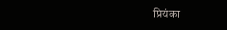प्रियंका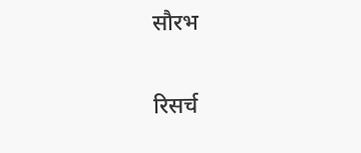सौरभ

रिसर्च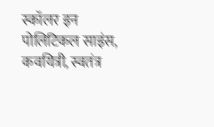स्कॉलर इन पोलिटिकल साइंस, कवयित्री, स्वतंत्र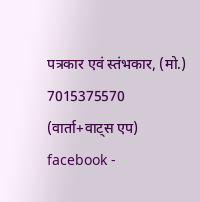पत्रकार एवं स्तंभकार, (मो.) 7015375570 (वार्ता+वाट्स एप) facebook -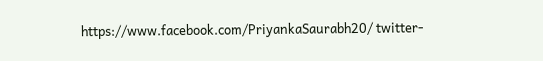https://www.facebook.com/PriyankaSaurabh20/ twitter-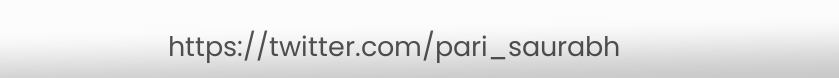https://twitter.com/pari_saurabh